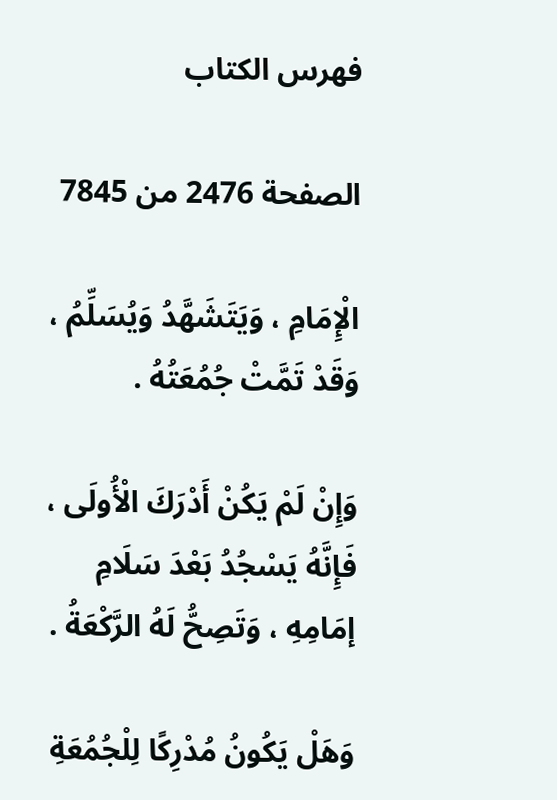فهرس الكتاب

الصفحة 2476 من 7845

الْإِمَامِ ، وَيَتَشَهَّدُ وَيُسَلِّمُ ، وَقَدْ تَمَّتْ جُمُعَتُهُ .

وَإِنْ لَمْ يَكُنْ أَدْرَكَ الْأُولَى ، فَإِنَّهُ يَسْجُدُ بَعْدَ سَلَامِ إمَامِهِ ، وَتَصِحُّ لَهُ الرَّكْعَةُ .

وَهَلْ يَكُونُ مُدْرِكًا لِلْجُمُعَةِ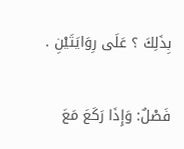بِذَلِكَ ؟ عَلَى رِوَايَتَيْنِ .

فَصْلٌ: وَإِذَا رَكَعَ مَعَ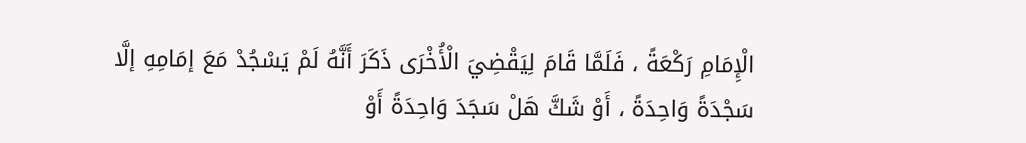الْإِمَامِ رَكْعَةً ، فَلَمَّا قَامَ لِيَقْضِيَ الْأُخْرَى ذَكَرَ أَنَّهُ لَمْ يَسْجُدْ مَعَ إمَامِهِ إلَّا سَجْدَةً وَاحِدَةً ، أَوْ شَكَّ هَلْ سَجَدَ وَاحِدَةً أَوْ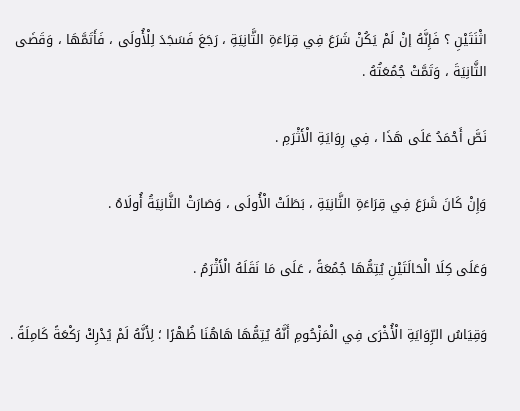اثْنَتَيْنِ ؟ فَإِنَّهُ إنْ لَمْ يَكُنْ شَرَعَ فِي قِرَاءَةِ الثَّانِيَةِ ، رَجَعَ فَسَجَدَ لِلْأُولَى ، فَأَتَمَّهَا ، وَقَضَى الثَّانِيَةَ ، وَتَمَّتْ جُمُعَتُهُ .

نَصَّ أَحْمَدُ عَلَى هَذَا ، فِي رِوَايَةِ الْأَثْرَمِ .

وَإِنْ كَانَ شَرَعَ فِي قِرَاءَةِ الثَّانِيَةِ ، بَطَلَتْ الْأُولَى ، وَصَارَتْ الثَّانِيَةُ أُولَاهُ .

وَعَلَى كِلَا الْحَالَتَيْنِ يُتِمُّهَا جُمُعَةً ، عَلَى مَا نَقَلَهُ الْأَثْرَمُ .

وَقِيَاسُ الرِّوَايَةِ الْأُخْرَى فِي الْمَزْحُومِ أَنَّهُ يُتِمُّهَا هَاهُنَا ظُهْرًا ؛ لِأَنَّهُ لَمْ يُدْرِكْ رَكْعَةً كَامِلَةً .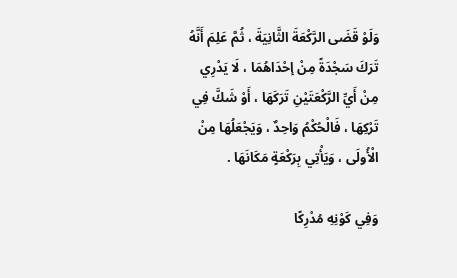وَلَوْ قَضَى الرَّكْعَةَ الثَّانِيَةَ ، ثُمَّ عَلِمَ أَنَّهُ تَرَكَ سَجْدَةً مِنْ إحْدَاهُمَا ، لَا يَدْرِي مِنْ أَيِّ الرَّكْعَتَيْنِ تَرَكَهَا ، أَوْ شَكَّ فِي تَرْكِهَا ، فَالْحُكْمُ وَاحِدٌ ، وَيَجْعَلُهَا مِنْ الْأُولَى ، وَيَأْتِي بِرَكْعَةٍ مَكَانَهَا .

وَفِي كَوْنِهِ مُدْرِكًا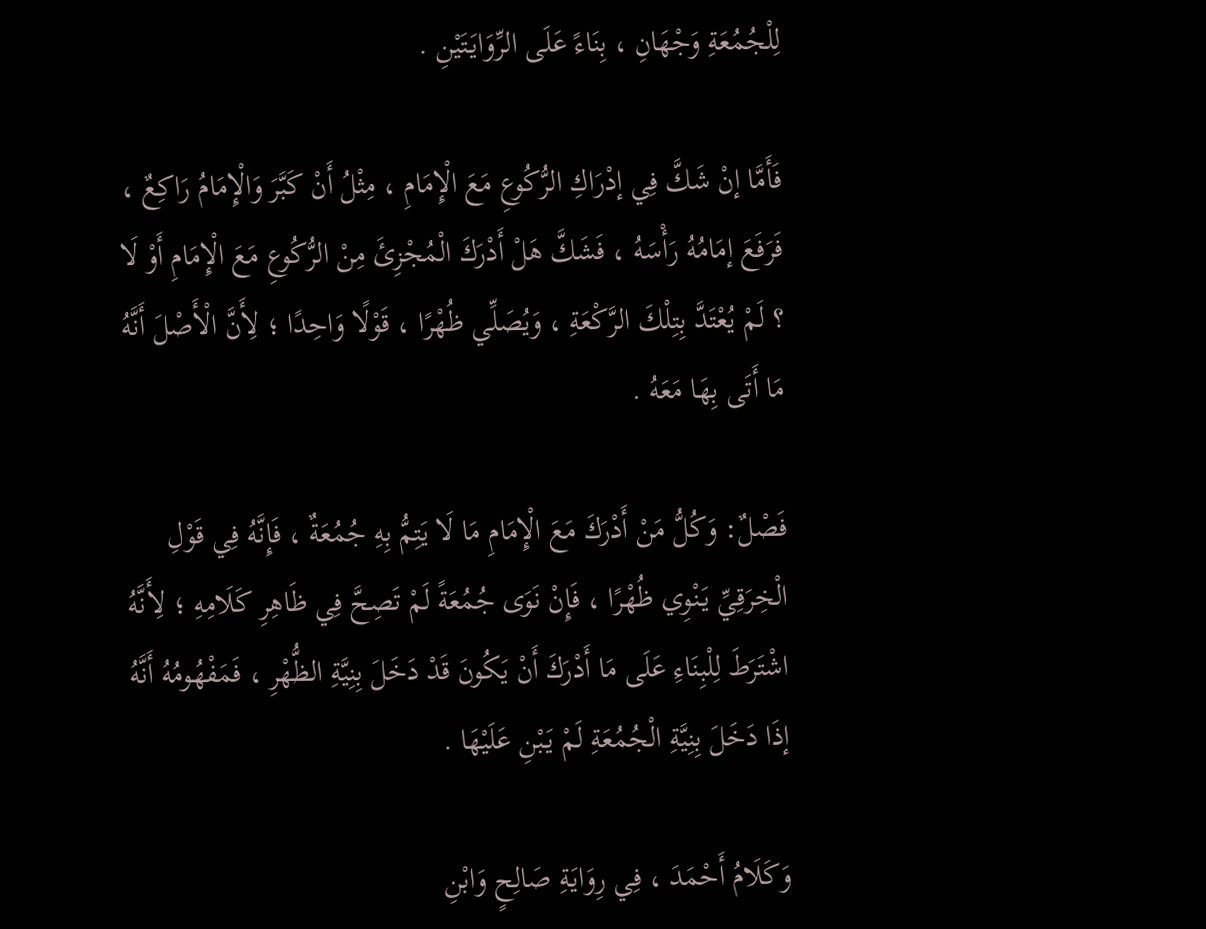لِلْجُمُعَةِ وَجْهَانِ ، بِنَاءً عَلَى الرِّوَايَتَيْنِ .

فَأَمَّا إنْ شَكَّ فِي إدْرَاكِ الرُّكُوعِ مَعَ الْإِمَامِ ، مِثْلُ أَنْ كَبَّرَ وَالْإِمَامُ رَاكِعٌ ، فَرَفَعَ إمَامُهُ رَأْسَهُ ، فَشَكَّ هَلْ أَدْرَكَ الْمُجْزِئَ مِنْ الرُّكُوعِ مَعَ الْإِمَامِ أَوْ لَا ؟ لَمْ يُعْتَدَّ بِتِلْكَ الرَّكْعَةِ ، وَيُصَلِّي ظُهْرًا ، قَوْلًا وَاحِدًا ؛ لِأَنَّ الْأَصْلَ أَنَّهُ مَا أَتَى بِهَا مَعَهُ .

فَصْلٌ: وَكُلُّ مَنْ أَدْرَكَ مَعَ الْإِمَامِ مَا لَا يَتِمُّ بِهِ جُمُعَةٌ ، فَإِنَّهُ فِي قَوْلِ الْخِرَقِيِّ يَنْوِي ظُهْرًا ، فَإِنْ نَوَى جُمُعَةً لَمْ تَصِحَّ فِي ظَاهِرِ كَلَامِهِ ؛ لِأَنَّهُ اشْتَرَطَ لِلْبِنَاءِ عَلَى مَا أَدْرَكَ أَنْ يَكُونَ قَدْ دَخَلَ بِنِيَّةِ الظُّهْرِ ، فَمَفْهُومُهُ أَنَّهُ إذَا دَخَلَ بِنِيَّةِ الْجُمُعَةِ لَمْ يَبْنِ عَلَيْهَا .

وَكَلَامُ أَحْمَدَ ، فِي رِوَايَةِ صَالِحٍ وَابْنِ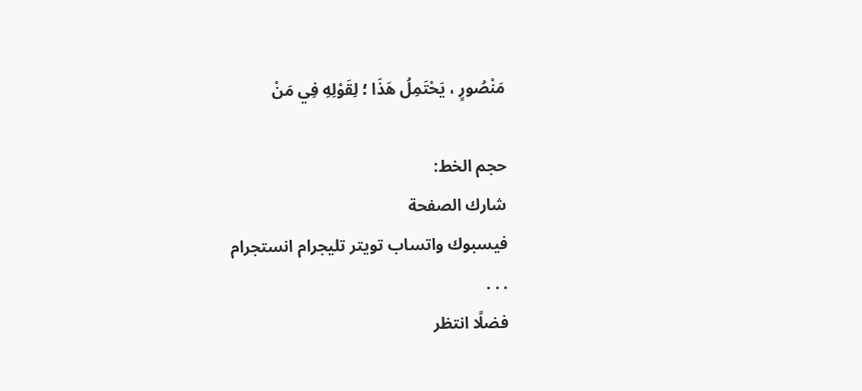مَنْصُورٍ ، يَحْتَمِلُ هَذَا ؛ لِقَوْلِهِ فِي مَنْ

حجم الخط:
شارك الصفحة
فيسبوك واتساب تويتر تليجرام انستجرام
. . .
فضلًا انتظر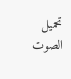تحميل الصوت